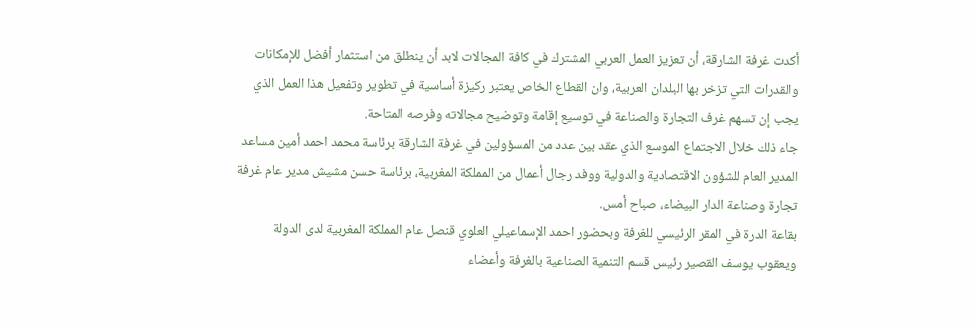أكدت غرفة الشارقة، أن تعزيز العمل العربي المشترك في كافة المجالات لابد أن ينطلق من استثمار أفضل للإمكانات والقدرات التي تزخر بها البلدان العربية، وان القطاع الخاص يعتبر ركيزة أساسية في تطوير وتفعيل هذا العمل الذي يجب إن تسهم غرف التجارة والصناعة في توسيع إقامة وتوضيح مجالاته وفرصه المتاحة.
جاء ذلك خلال الاجتماع الموسع الذي عقد بين عدد من المسؤولين في غرفة الشارقة برئاسة محمد احمد أمين مساعد المدير العام للشؤون الاقتصادية والدولية ووفد رجال أعمال من المملكة المغربية، برئاسة حسن مشيش مدير عام غرفة تجارة وصناعة الدار البيضاء، صباح أمس.
بقاعة الدرة في المقر الرئيسي للغرفة وبحضور احمد الإسماعيلي العلوي قنصل عام المملكة المغربية لدى الدولة ويعقوب يوسف القصير رئيس قسم التنمية الصناعية بالغرفة وأعضاء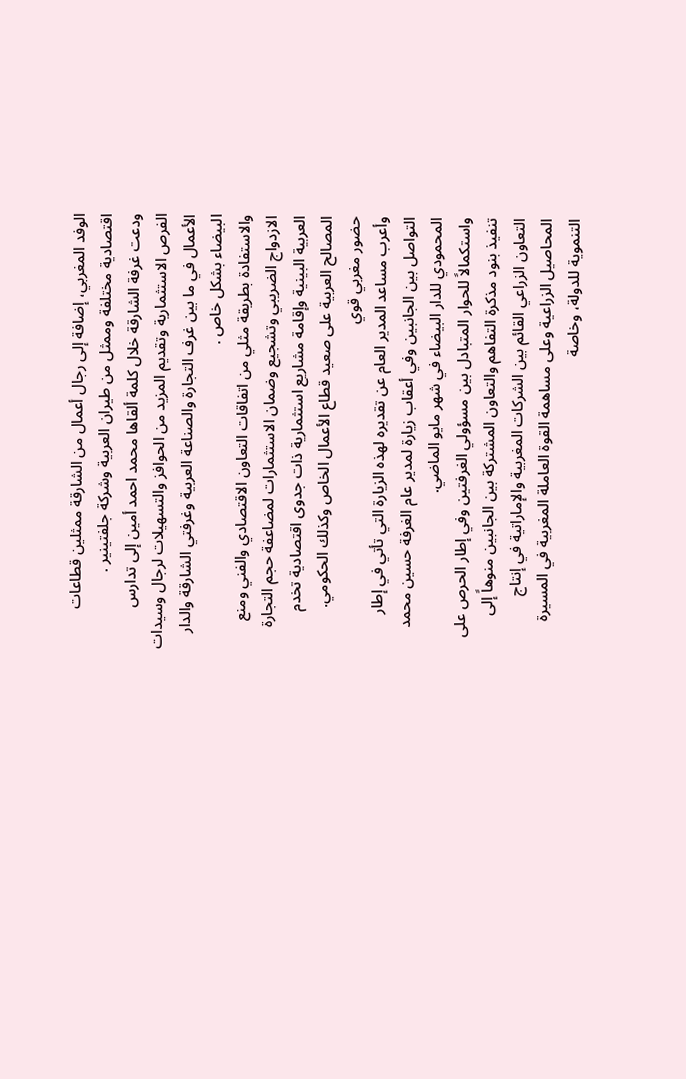الوفد المغربي، إضافة إلى رجال أعمال من الشارقة ممثلين قطاعات اقتصادية مختلفة وممثل من طيران العربية وشركة جلفتينير .
ودعت غرفة الشارقة خلال كلمة ألقاها محمد احمد أمين إلى تدارس الفرص الاستثمارية وتقديم المزيد من الحوافز والتسهيلات لرجال وسيدات الأعمال في ما بين غرف التجارة والصناعة العربية وغرفتي الشارقة والدار البيضاء بشكل خاص .
والاستفادة بطريقة مثلي من اتفاقات التعاون الاقتصادي والفني ومنع الازدواج الضريبي وتشجيع وضمان الاستثمارات لمضاعفة حجم التجارة العربية البينية وإقامة مشاريع استثمارية ذات جدوى اقتصادية تخدم المصالح العربية على صعيد قطاع الأعمال الخاص وكذلك الحكومي.
حضور مغربي قوي
وأعرب مساعد المدير العام عن تقديره لهذه الزيارة التي تأتي في إطار التواصل بين الجانبين وفي أعقاب زيارة لمدير عام الغرفة حسين محمد المحمودي للدار البيضاء في شهر مايو الماضي.
واستكمالاً للحوار المتبادل بين مسؤولي الغرفتين وفي إطار الحرص على تنفيذ بنود مذكرة التفاهم والتعاون المشتركة بين الجانبين منوهاً إلى التعاون الزراعي القائم بين الشركات المغربية والإماراتية في إنتاج المحاصيل الزراعية وعلى مساهمة القوة العاملة المغربية في المسيرة التنموية للدولة، وخاصة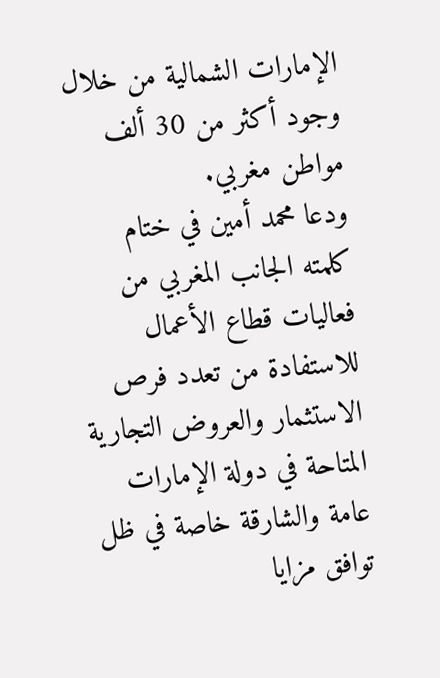الإمارات الشمالية من خلال وجود أكثر من 30 ألف مواطن مغربي.
ودعا محمد أمين في ختام كلمته الجانب المغربي من فعاليات قطاع الأعمال للاستفادة من تعدد فرص الاستثمار والعروض التجارية المتاحة في دولة الإمارات عامة والشارقة خاصة في ظل توافق مزايا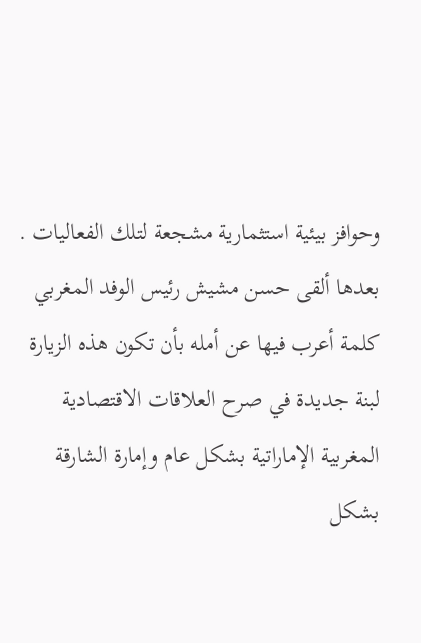وحوافز بيئية استثمارية مشجعة لتلك الفعاليات .
بعدها ألقى حسن مشيش رئيس الوفد المغربي كلمة أعرب فيها عن أمله بأن تكون هذه الزيارة لبنة جديدة في صرح العلاقات الاقتصادية المغربية الإماراتية بشكل عام وإمارة الشارقة بشكل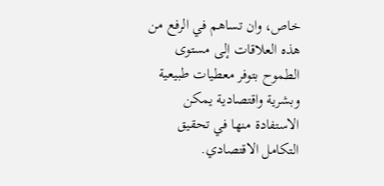خاص، وان تساهم في الرفع من هذه العلاقات إلى مستوى الطموح بتوفر معطيات طبيعية وبشرية واقتصادية يمكن الاستفادة منها في تحقيق التكامل الاقتصادي.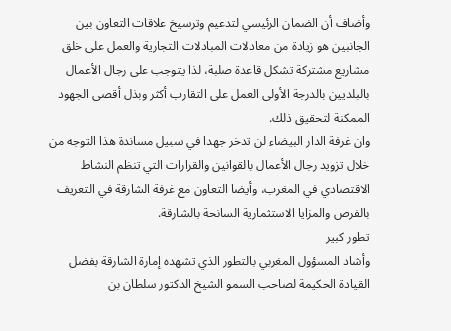وأضاف أن الضمان الرئيسي لتدعيم وترسيخ علاقات التعاون بين الجانبين هو زيادة من معادلات المبادلات التجارية والعمل على خلق مشاريع مشتركة تشكل قاعدة صلبة، لذا يتوجب على رجال الأعمال بالبلديين بالدرجة الأولى العمل على التقارب أكثر وبذل أقصى الجهود الممكنة لتحقيق ذلك.
وان غرفة الدار البيضاء لن تدخر جهدا في سبيل مساندة هذا التوجه من خلال تزويد رجال الأعمال بالقوانين والقرارات التي تنظم النشاط الاقتصادي في المغرب، وأيضا التعاون مع غرفة الشارقة في التعريف بالفرص والمزايا الاستثمارية السانحة بالشارقة.
تطور كبير
وأشاد المسؤول المغربي بالتطور الذي تشهده إمارة الشارقة بفضل القيادة الحكيمة لصاحب السمو الشيخ الدكتور سلطان بن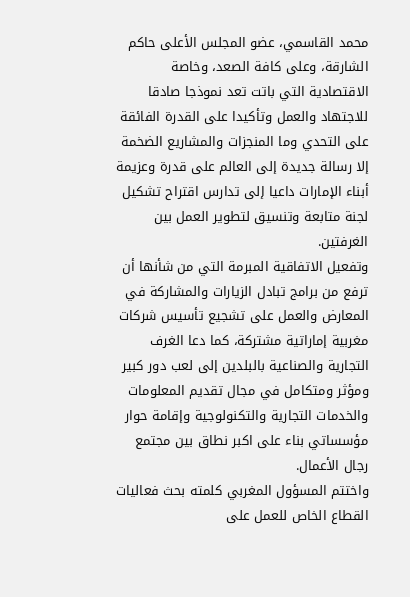محمد القاسمي، عضو المجلس الأعلى حاكم الشارقة، وعلى كافة الصعد، وخاصة الاقتصادية التي باتت تعد نموذجا صادقا للاجتهاد والعمل وتأكيدا على القدرة الفائقة على التحدي وما المنجزات والمشاريع الضخمة إلا رسالة جديدة إلى العالم على قدرة وعزيمة أبناء الإمارات داعيا إلى تدارس اقتراح تشكيل لجنة متابعة وتنسيق لتطوير العمل بين الغرفتين.
وتفعيل الاتفاقية المبرمة التي من شأنها أن ترفع من برامج تبادل الزيارات والمشاركة في المعارض والعمل على تشجيع تأسيس شركات مغربية إماراتية مشتركة، كما دعا الغرف التجارية والصناعية بالبلدين إلى لعب دور كبير ومؤثر ومتكامل في مجال تقديم المعلومات والخدمات التجارية والتكنولوجية وإقامة حوار مؤسساتي بناء على اكبر نطاق بين مجتمع رجال الأعمال.
واختتم المسؤول المغربي كلمته بحث فعاليات القطاع الخاص للعمل على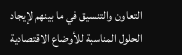التعاون والتنسيق في ما بينهم لإيجاد الحلول المناسبة للأوضاع الاقتصادية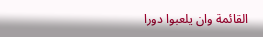القائمة وان يلعبوا دورا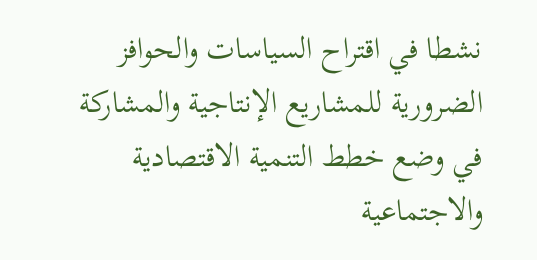نشطا في اقتراح السياسات والحوافز الضرورية للمشاريع الإنتاجية والمشاركة في وضع خطط التنمية الاقتصادية والاجتماعية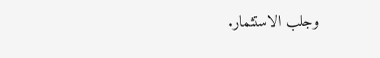وجلب الاستثمار.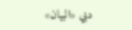دبي «البيان»